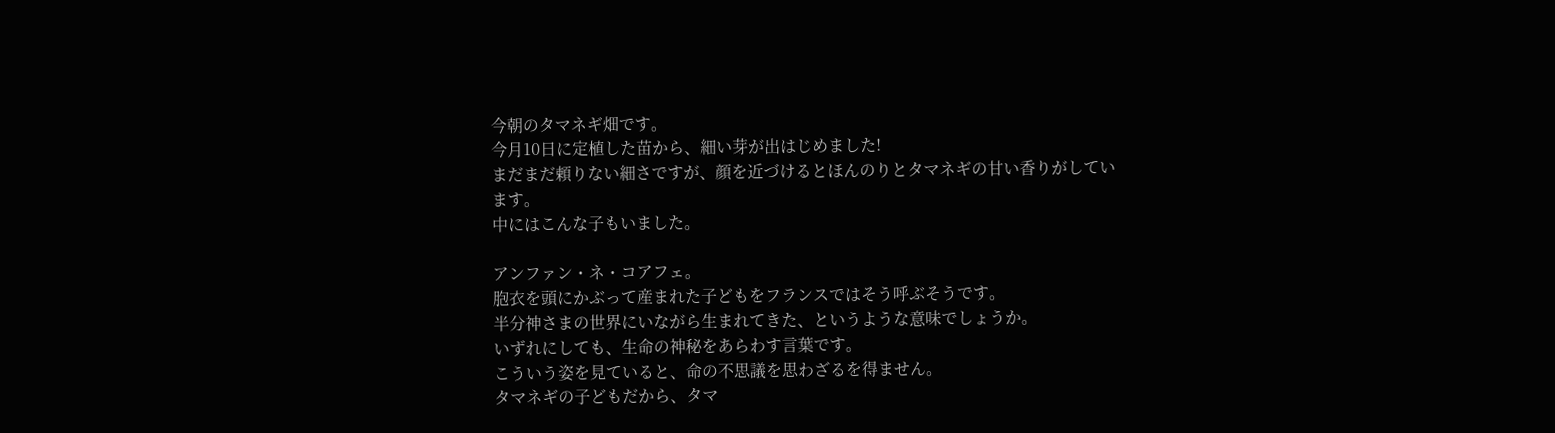今朝のタマネギ畑です。
今月10日に定植した苗から、細い芽が出はじめました!
まだまだ頼りない細さですが、顔を近づけるとほんのりとタマネギの甘い香りがしています。
中にはこんな子もいました。

アンファン・ネ・コアフェ。
胞衣を頭にかぶって産まれた子どもをフランスではそう呼ぶそうです。
半分神さまの世界にいながら生まれてきた、というような意味でしょうか。
いずれにしても、生命の神秘をあらわす言葉です。
こういう姿を見ていると、命の不思議を思わざるを得ません。
タマネギの子どもだから、タマ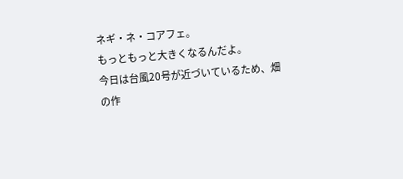ネギ・ネ・コアフェ。
もっともっと大きくなるんだよ。
今日は台風20号が近づいているため、畑の作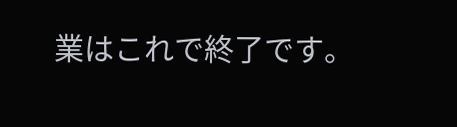業はこれで終了です。